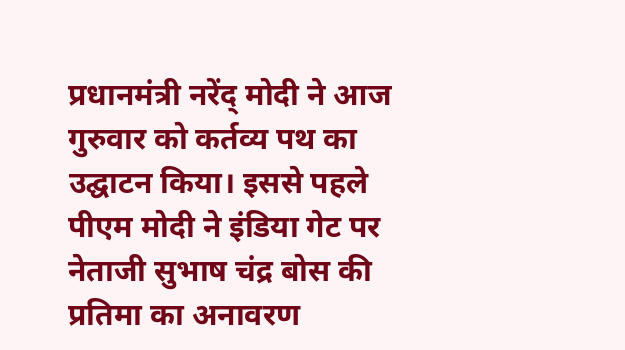प्रधानमंत्री नरेंद् मोदी ने आज गुरुवार को कर्तव्य पथ का उद्घाटन किया। इससे पहले पीएम मोदी ने इंडिया गेट पर नेताजी सुभाष चंद्र बोस की प्रतिमा का अनावरण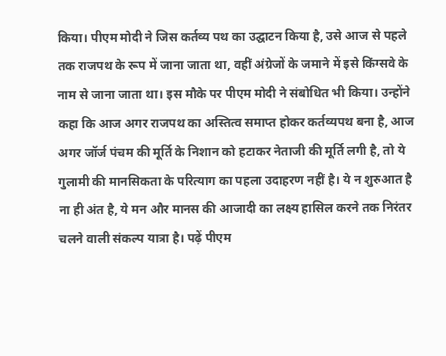किया। पीएम मोदी ने जिस कर्तव्य पथ का उद्घाटन किया है, उसे आज से पहले तक राजपथ के रूप में जाना जाता था, वहीं अंग्रेजों के जमाने में इसे किंग्सवे के नाम से जाना जाता था। इस मौके पर पीएम मोदी ने संबोधित भी किया। उन्होंने कहा कि आज अगर राजपथ का अस्तित्व समाप्त होकर कर्तव्यपथ बना है, आज अगर जॉर्ज पंचम की मूर्ति के निशान को हटाकर नेताजी की मूर्ति लगी है, तो ये गुलामी की मानसिकता के परित्याग का पहला उदाहरण नहीं है। ये न शुरुआत है ना ही अंत है, ये मन और मानस की आजादी का लक्ष्य हासिल करने तक निरंतर चलने वाली संकल्प यात्रा है। पढ़ें पीएम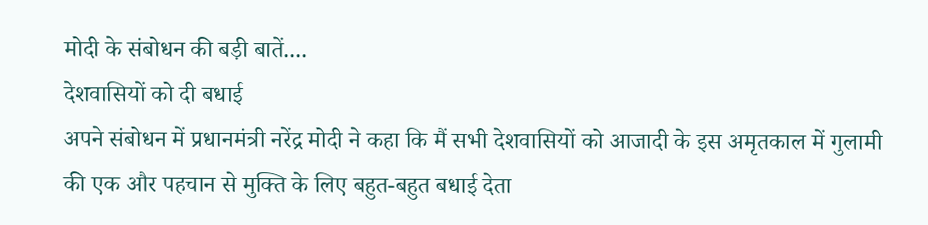मोदी के संबोधन की बड़ी बातें....
देशवासियों को दी बधाई
अपने संबोधन में प्रधानमंत्री नरेंद्र मोदी ने कहा कि मैं सभी देशवासियों को आजादी के इस अमृतकाल में गुलामी की एक और पहचान से मुक्ति के लिए बहुत-बहुत बधाई देता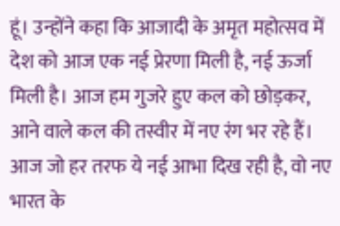हूं। उन्होंने कहा कि आजादी के अमृत महोत्सव में देश को आज एक नई प्रेरणा मिली है, नई ऊर्जा मिली है। आज हम गुजरे हुए कल को छोड़कर, आने वाले कल की तस्वीर में नए रंग भर रहे हैं। आज जो हर तरफ ये नई आभा दिख रही है, वो नए भारत के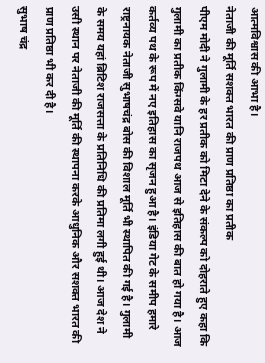आत्मविश्वास की आभा है।
नेताजी की मूर्ति सशक्त भारत की प्राण प्रतिष्ठा का प्रतीक
पीएम मोदी ने गुलामी के हर प्रतीक को मिटा देने के संकल्प को दोहराते हुए कहा कि गुलामी का प्रतीक किंग्सवे यानि राजपथ आज से इतिहास की बात हो गया है। आज कर्तव्य पथ के रूप में नए इतिहास का सृजन हुआ है। इंडिया गेट के समीप हमारे राष्ट्रनायक नेताजी सुभाषचंद्र बोस की विशाल मूर्ति भी स्थापित की गई है। गुलामी के समय यहां ब्रिटिश राजसत्ता के प्रतिनिधि की प्रतिमा लगी हुई थी। आज देश ने उसी स्थान पर नेताजी की मूर्ति की स्थापना करके आधुनिक और सशक्त भारत की प्राण प्रतिष्ठा भी कर दी है।
सुभाष चंद्र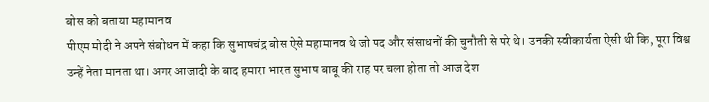बोस को बताया महामानव
पीएम मोदी ने अपने संबोधन में कहा कि सुभाषचंद्र बोस ऐसे महामानव थे जो पद और संसाधनों की चुनौती से परे थे। उनकी स्वीकार्यता ऐसी थी कि, पूरा विश्व उन्हें नेता मानता था। अगर आजादी के बाद हमारा भारत सुभाष बाबू की राह पर चला होता तो आज देश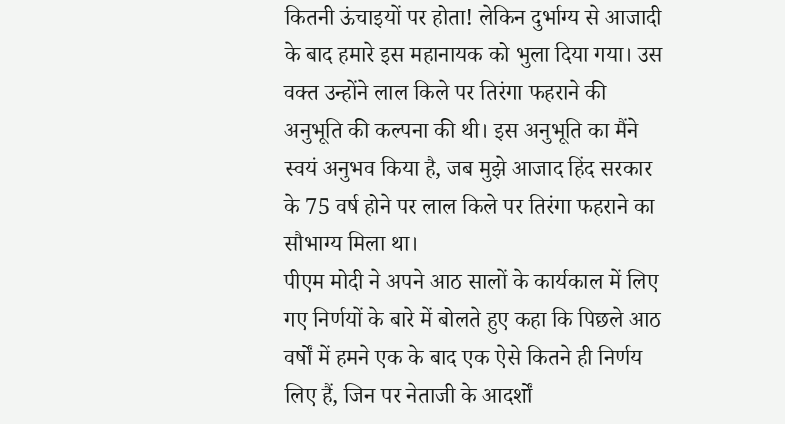कितनी ऊंचाइयों पर होता! लेकिन दुर्भाग्य से आजादी के बाद हमारे इस महानायक को भुला दिया गया। उस वक्त उन्होंने लाल किले पर तिरंगा फहराने की अनुभूति की कल्पना की थी। इस अनुभूति का मैंने स्वयं अनुभव किया है, जब मुझे आजाद हिंद सरकार के 75 वर्ष होने पर लाल किले पर तिरंगा फहराने का सौभाग्य मिला था।
पीएम मोदी ने अपने आठ सालों के कार्यकाल में लिए गए निर्णयों के बारे में बोलते हुए कहा कि पिछले आठ वर्षों में हमने एक के बाद एक ऐसे कितने ही निर्णय लिए हैं, जिन पर नेताजी के आदर्शों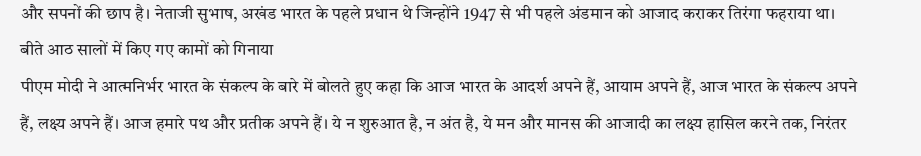और सपनों की छाप है। नेताजी सुभाष, अखंड भारत के पहले प्रधान थे जिन्होंने 1947 से भी पहले अंडमान को आजाद कराकर तिरंगा फहराया था।
बीते आठ सालों में किए गए कामों को गिनाया
पीएम मोदी ने आत्मनिर्भर भारत के संकल्प के बारे में बोलते हुए कहा कि आज भारत के आदर्श अपने हैं, आयाम अपने हैं, आज भारत के संकल्प अपने हैं, लक्ष्य अपने हैं। आज हमारे पथ और प्रतीक अपने हैं। ये न शुरुआत है, न अंत है, ये मन और मानस की आजादी का लक्ष्य हासिल करने तक, निरंतर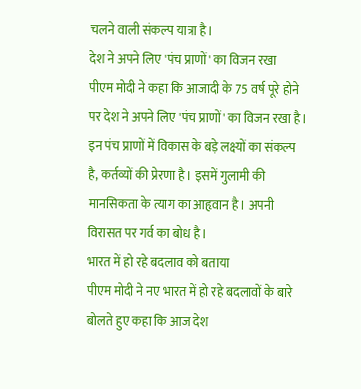चलने वाली संकल्प यात्रा है।
देश ने अपने लिए 'पंच प्राणों' का विजन रखा
पीएम मोदी ने कहा कि आजादी के 75 वर्ष पूरे होने पर देश ने अपने लिए 'पंच प्राणों' का विजन रखा है। इन पंच प्राणों में विकास के बड़े लक्ष्यों का संकल्प है, कर्तव्यों की प्रेरणा है। इसमें गुलामी की मानसिकता के त्याग का आहृवान है। अपनी विरासत पर गर्व का बोध है।
भारत में हो रहे बदलाव को बताया
पीएम मोदी ने नए भारत में हो रहे बदलावों के बारे बोलते हुए कहा कि आज देश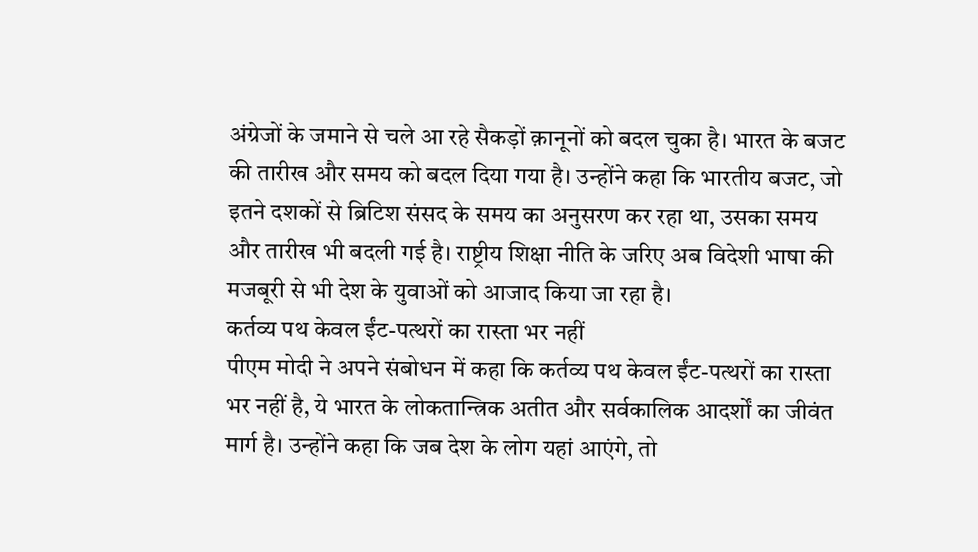अंग्रेजों के जमाने से चले आ रहे सैकड़ों क़ानूनों को बदल चुका है। भारत के बजट की तारीख और समय को बदल दिया गया है। उन्होंने कहा कि भारतीय बजट, जो इतने दशकों से ब्रिटिश संसद के समय का अनुसरण कर रहा था, उसका समय और तारीख भी बदली गई है। राष्ट्रीय शिक्षा नीति के जरिए अब विदेशी भाषा की मजबूरी से भी देश के युवाओं को आजाद किया जा रहा है।
कर्तव्य पथ केवल ईंट-पत्थरों का रास्ता भर नहीं
पीएम मोदी ने अपने संबोधन में कहा कि कर्तव्य पथ केवल ईंट-पत्थरों का रास्ता भर नहीं है, ये भारत के लोकतान्त्रिक अतीत और सर्वकालिक आदर्शों का जीवंत मार्ग है। उन्होंने कहा कि जब देश के लोग यहां आएंगे, तो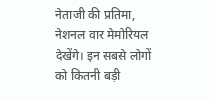नेताजी की प्रतिमा, नेशनल वार मेमोरियल देखेंगे। इन सबसे लोगों को कितनी बड़ी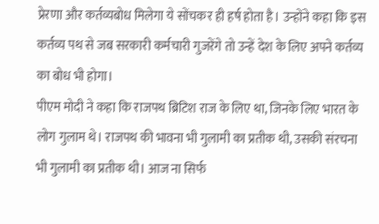प्रेरणा और कर्तव्यबोध मिलेगा ये सोंचकर ही हर्ष होता है। उन्होंने कहा कि इस कर्तव्य पथ से जब सरकारी कर्मचारी गुजरेंगे तो उन्हें देश के लिए अपने कर्तव्य का बोध भी होगा।
पीएम मोदी ने कहा कि राजपथ ब्रिटिश राज के लिए था, जिनके लिए भारत के लोग गुलाम थे। राजपथ की भावना भी गुलामी का प्रतीक थी, उसकी संरचना भी गुलामी का प्रतीक थी। आज ना सिर्फ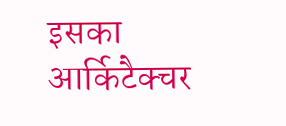इसका आर्किटैक्चर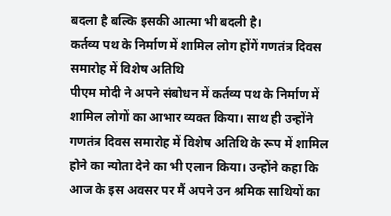बदला है बल्कि इसकी आत्मा भी बदली है।
कर्तव्य पथ के निर्माण में शामिल लोग होंगें गणतंत्र दिवस समारोह में विशेष अतिथि
पीएम मोदी ने अपने संबोधन में कर्तव्य पथ के निर्माण में शामिल लोगों का आभार व्यक्त किया। साथ ही उन्होंने गणतंत्र दिवस समारोह में विशेष अतिथि के रूप में शामिल होने का न्योता देने का भी एलान किया। उन्होंने कहा कि आज के इस अवसर पर मैं अपने उन श्रमिक साथियों का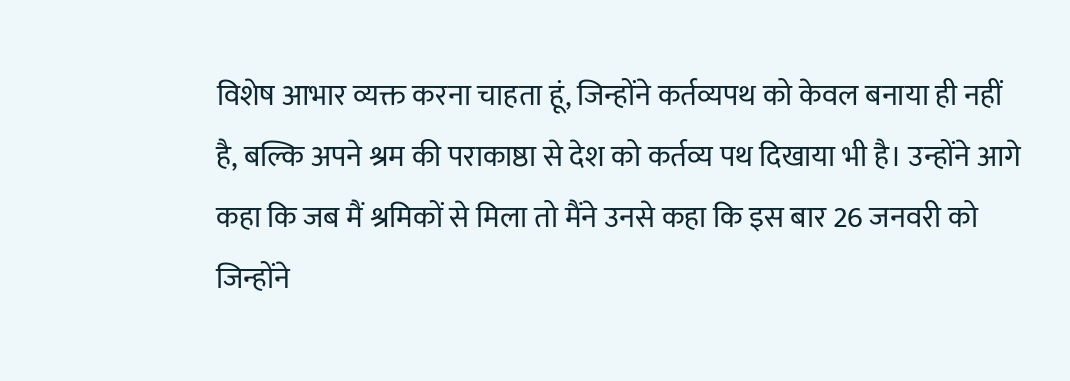विशेष आभार व्यक्त करना चाहता हूं, जिन्होंने कर्तव्यपथ को केवल बनाया ही नहीं है, बल्कि अपने श्रम की पराकाष्ठा से देश को कर्तव्य पथ दिखाया भी है। उन्होंने आगे कहा कि जब मैं श्रमिकों से मिला तो मैंने उनसे कहा कि इस बार 26 जनवरी को जिन्होंने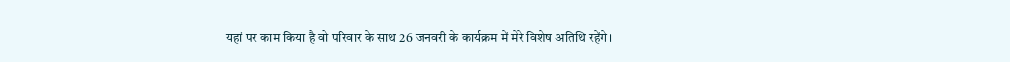यहां पर काम किया है वो परिवार के साथ 26 जनवरी के कार्यक्रम में मेरे विशेष अतिथि रहेंगे।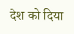देश को दिया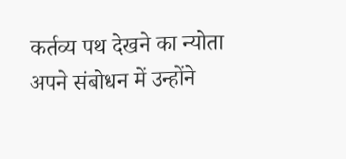कर्तव्य पथ देखने का न्योता
अपने संबोधन में उन्होंने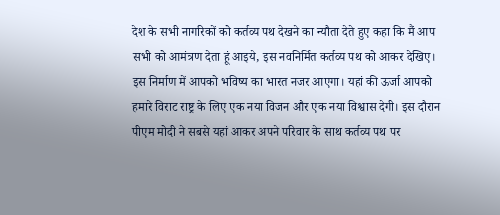देश के सभी नागरिकों को कर्तव्य पथ देखने का न्यौता देते हुए कहा कि मैं आप सभी को आमंत्रण देता हूं आइये, इस नवनिर्मित कर्तव्य पथ को आकर देखिए। इस निर्माण में आपको भविष्य का भारत नजर आएगा। यहां की ऊर्जा आपको हमारे विराट राष्ट्र के लिए एक नया विजन और एक नया विश्वास देगी। इस दौरान पीएम मोदी ने सबसे यहां आकर अपने परिवार के साथ कर्तव्य पथ पर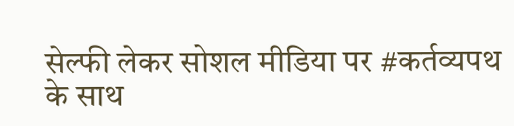सेल्फी लेकर सोशल मीडिया पर #कर्तव्यपथ के साथ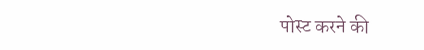पोस्ट करने की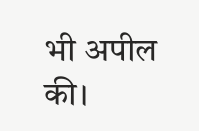भी अपील की।